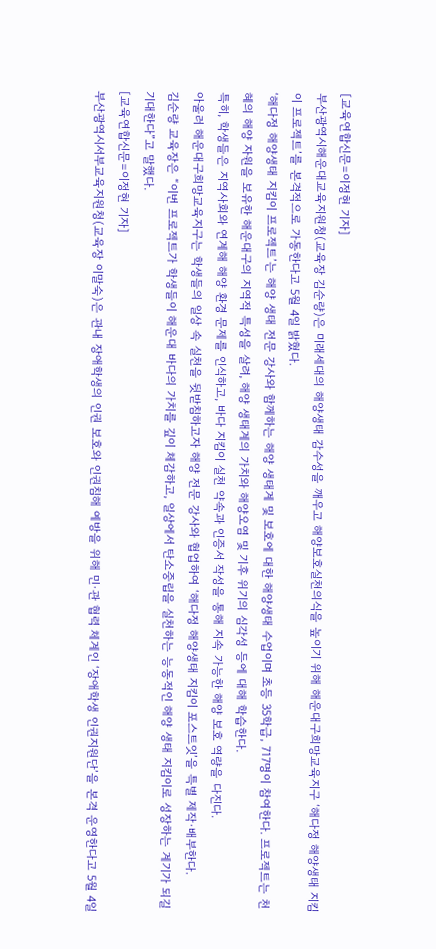[교육연합신문=이정현 기자]
부산광역시해운대교육지원청(교육장 김순량)은 미래세대의 해양생태 감수성을 깨우고 해양보호실천의식을 높이기 위해 해운대구희망교육지구 ‘해다정 해양생태 지킴이 프로젝트’를 본격적으로 가동한다고 5월 4일 밝혔다.
‘해다정 해양생태 지킴이 프로젝트’는 해양 생태 전문 강사와 함께하는 해양 생태계 및 보호에 대한 해양생태 수업이며 초등 35학급, 717명이 참여한다. 프로젝트는 천혜의 해양 자원을 보유한 해운대구의 지역적 특성을 살려, 해양 생태계의 가치와 해양오염 및 기후 위기의 심각성 등에 대해 학습한다.
특히, 학생들은 지역사회와 연계해 해양 환경 문제를 인식하고, 바다 지킴이 실천 약속과 인증서 작성을 통해 지속 가능한 해양 보호 역량을 다진다.
아울러 해운대구희망교육지구는 학생들의 일상 속 실천을 뒷받침하고자 해양 전문 강사와 협업하여 ‘해다정 해양생태 지킴이 포스트잇’을 특별 제작·배부한다.
김순량 교육장은 “이번 프로젝트가 학생들이 해운대 바다의 가치를 깊이 체감하고, 일상에서 탄소중립을 실천하는 능동적인 해양 생태 지킴이로 성장하는 계기가 되길 기대한다”고 말했다.
[교육연합신문=이정현 기자]
부산광역시서부교육지원청(교육장 이말숙)은 관내 장애학생의 인권 보호와 인권침해 예방을 위해 민·관 협력 체계인 ‘장애학생 인권지원단’을 본격 운영한다고 5월 4일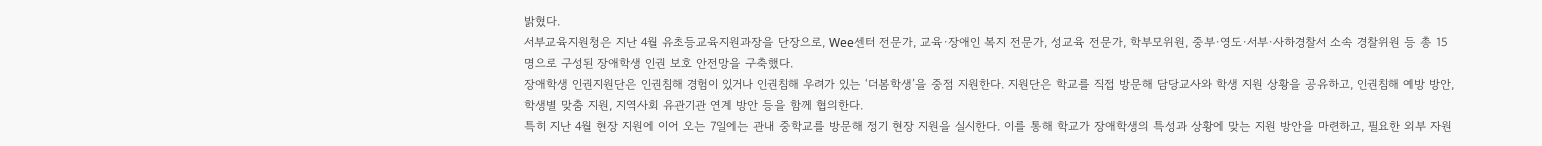밝혔다.
서부교육지원청은 지난 4월 유초등교육지원과장을 단장으로, Wee센터 전문가, 교육·장애인 복지 전문가, 성교육 전문가, 학부모위원, 중부·영도·서부·사하경찰서 소속 경찰위원 등 총 15명으로 구성된 장애학생 인권 보호 안전망을 구축했다.
장애학생 인권지원단은 인권침해 경험이 있거나 인권침해 우려가 있는 ‘더봄학생’을 중점 지원한다. 지원단은 학교를 직접 방문해 담당교사와 학생 지원 상황을 공유하고, 인권침해 예방 방안, 학생별 맞춤 지원, 지역사회 유관기관 연계 방안 등을 함께 협의한다.
특히 지난 4월 현장 지원에 이어 오는 7일에는 관내 중학교를 방문해 정기 현장 지원을 실시한다. 이를 통해 학교가 장애학생의 특성과 상황에 맞는 지원 방안을 마련하고, 필요한 외부 자원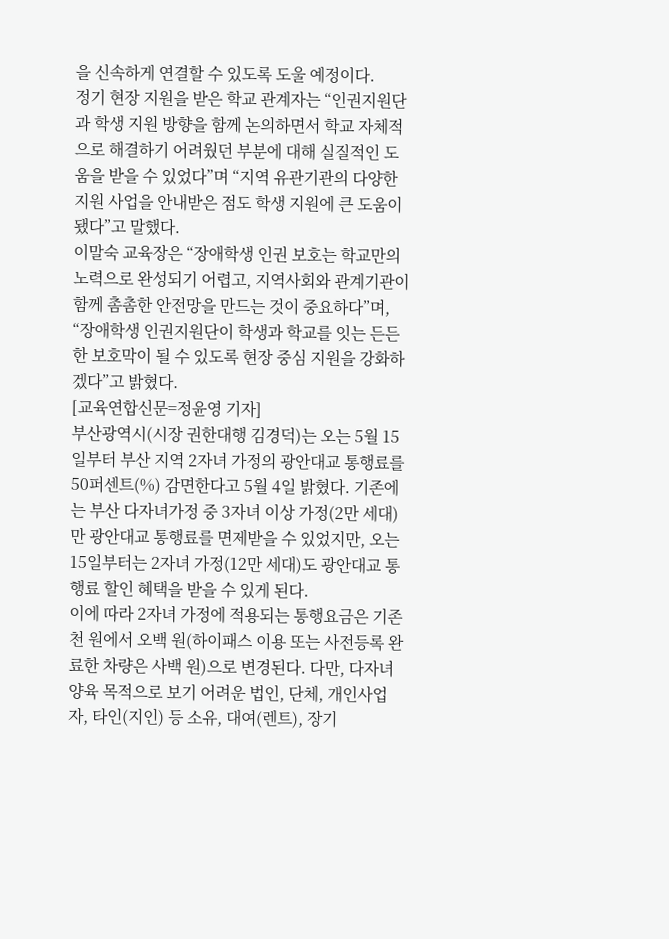을 신속하게 연결할 수 있도록 도울 예정이다.
정기 현장 지원을 받은 학교 관계자는 “인권지원단과 학생 지원 방향을 함께 논의하면서 학교 자체적으로 해결하기 어려웠던 부분에 대해 실질적인 도움을 받을 수 있었다”며 “지역 유관기관의 다양한 지원 사업을 안내받은 점도 학생 지원에 큰 도움이 됐다”고 말했다.
이말숙 교육장은 “장애학생 인권 보호는 학교만의 노력으로 완성되기 어렵고, 지역사회와 관계기관이 함께 촘촘한 안전망을 만드는 것이 중요하다”며, “장애학생 인권지원단이 학생과 학교를 잇는 든든한 보호막이 될 수 있도록 현장 중심 지원을 강화하겠다”고 밝혔다.
[교육연합신문=정윤영 기자]
부산광역시(시장 권한대행 김경덕)는 오는 5월 15일부터 부산 지역 2자녀 가정의 광안대교 통행료를 50퍼센트(%) 감면한다고 5월 4일 밝혔다. 기존에는 부산 다자녀가정 중 3자녀 이상 가정(2만 세대)만 광안대교 통행료를 면제받을 수 있었지만, 오는 15일부터는 2자녀 가정(12만 세대)도 광안대교 통행료 할인 혜택을 받을 수 있게 된다.
이에 따라 2자녀 가정에 적용되는 통행요금은 기존 천 원에서 오백 원(하이패스 이용 또는 사전등록 완료한 차량은 사백 원)으로 변경된다. 다만, 다자녀 양육 목적으로 보기 어려운 법인, 단체, 개인사업자, 타인(지인) 등 소유, 대여(렌트), 장기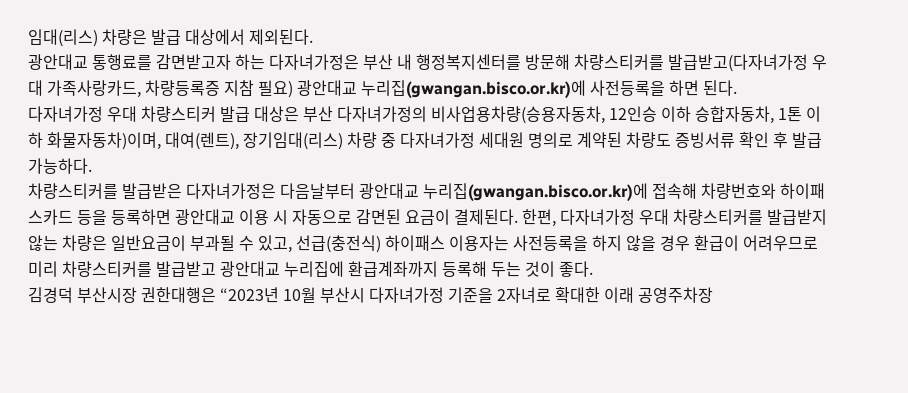임대(리스) 차량은 발급 대상에서 제외된다.
광안대교 통행료를 감면받고자 하는 다자녀가정은 부산 내 행정복지센터를 방문해 차량스티커를 발급받고(다자녀가정 우대 가족사랑카드, 차량등록증 지참 필요) 광안대교 누리집(gwangan.bisco.or.kr)에 사전등록을 하면 된다.
다자녀가정 우대 차량스티커 발급 대상은 부산 다자녀가정의 비사업용차량(승용자동차, 12인승 이하 승합자동차, 1톤 이하 화물자동차)이며, 대여(렌트), 장기임대(리스) 차량 중 다자녀가정 세대원 명의로 계약된 차량도 증빙서류 확인 후 발급 가능하다.
차량스티커를 발급받은 다자녀가정은 다음날부터 광안대교 누리집(gwangan.bisco.or.kr)에 접속해 차량번호와 하이패스카드 등을 등록하면 광안대교 이용 시 자동으로 감면된 요금이 결제된다. 한편, 다자녀가정 우대 차량스티커를 발급받지 않는 차량은 일반요금이 부과될 수 있고, 선급(충전식) 하이패스 이용자는 사전등록을 하지 않을 경우 환급이 어려우므로 미리 차량스티커를 발급받고 광안대교 누리집에 환급계좌까지 등록해 두는 것이 좋다.
김경덕 부산시장 권한대행은 “2023년 10월 부산시 다자녀가정 기준을 2자녀로 확대한 이래 공영주차장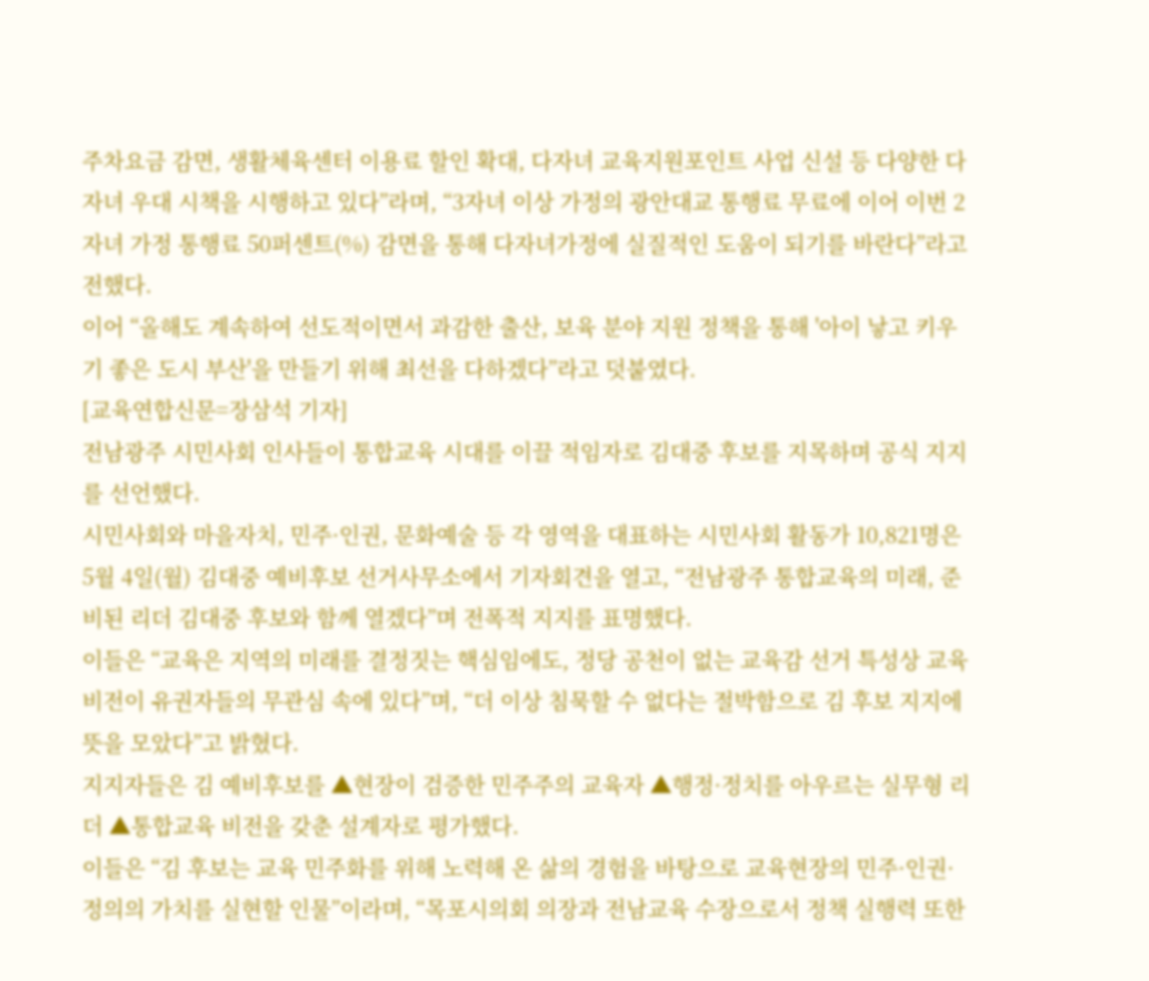주차요금 감면, 생활체육센터 이용료 할인 확대, 다자녀 교육지원포인트 사업 신설 등 다양한 다자녀 우대 시책을 시행하고 있다”라며, “3자녀 이상 가정의 광안대교 통행료 무료에 이어 이번 2자녀 가정 통행료 50퍼센트(%) 감면을 통해 다자녀가정에 실질적인 도움이 되기를 바란다”라고 전했다.
이어 “올해도 계속하여 선도적이면서 과감한 출산, 보육 분야 지원 정책을 통해 '아이 낳고 키우기 좋은 도시 부산'을 만들기 위해 최선을 다하겠다”라고 덧붙였다.
[교육연합신문=장삼석 기자]
전남광주 시민사회 인사들이 통합교육 시대를 이끌 적임자로 김대중 후보를 지목하며 공식 지지를 선언했다.
시민사회와 마을자치, 민주·인권, 문화예술 등 각 영역을 대표하는 시민사회 활동가 10,821명은 5월 4일(월) 김대중 예비후보 선거사무소에서 기자회견을 열고, “전남광주 통합교육의 미래, 준비된 리더 김대중 후보와 함께 열겠다”며 전폭적 지지를 표명했다.
이들은 “교육은 지역의 미래를 결정짓는 핵심임에도, 정당 공천이 없는 교육감 선거 특성상 교육 비전이 유권자들의 무관심 속에 있다”며, “더 이상 침묵할 수 없다는 절박함으로 김 후보 지지에 뜻을 모았다”고 밝혔다.
지지자들은 김 예비후보를 ▲현장이 검증한 민주주의 교육자 ▲행정·정치를 아우르는 실무형 리더 ▲통합교육 비전을 갖춘 설계자로 평가했다.
이들은 “김 후보는 교육 민주화를 위해 노력해 온 삶의 경험을 바탕으로 교육현장의 민주·인권·정의의 가치를 실현할 인물”이라며, “목포시의회 의장과 전남교육 수장으로서 정책 실행력 또한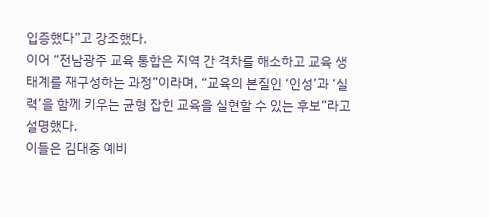입증했다”고 강조했다.
이어 “전남광주 교육 통합은 지역 간 격차를 해소하고 교육 생태계를 재구성하는 과정”이라며, “교육의 본질인 ‘인성’과 ‘실력’을 함께 키우는 균형 잡힌 교육을 실현할 수 있는 후보”라고 설명했다.
이들은 김대중 예비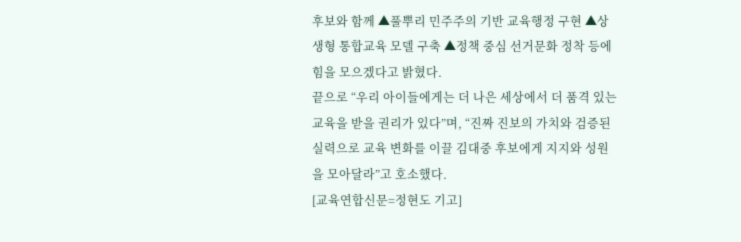후보와 함께 ▲풀뿌리 민주주의 기반 교육행정 구현 ▲상생형 통합교육 모델 구축 ▲정책 중심 선거문화 정착 등에 힘을 모으겠다고 밝혔다.
끝으로 “우리 아이들에게는 더 나은 세상에서 더 품격 있는 교육을 받을 권리가 있다”며, “진짜 진보의 가치와 검증된 실력으로 교육 변화를 이끌 김대중 후보에게 지지와 성원을 모아달라”고 호소했다.
[교육연합신문=정현도 기고]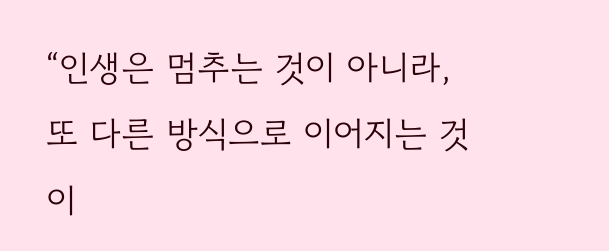“인생은 멈추는 것이 아니라, 또 다른 방식으로 이어지는 것이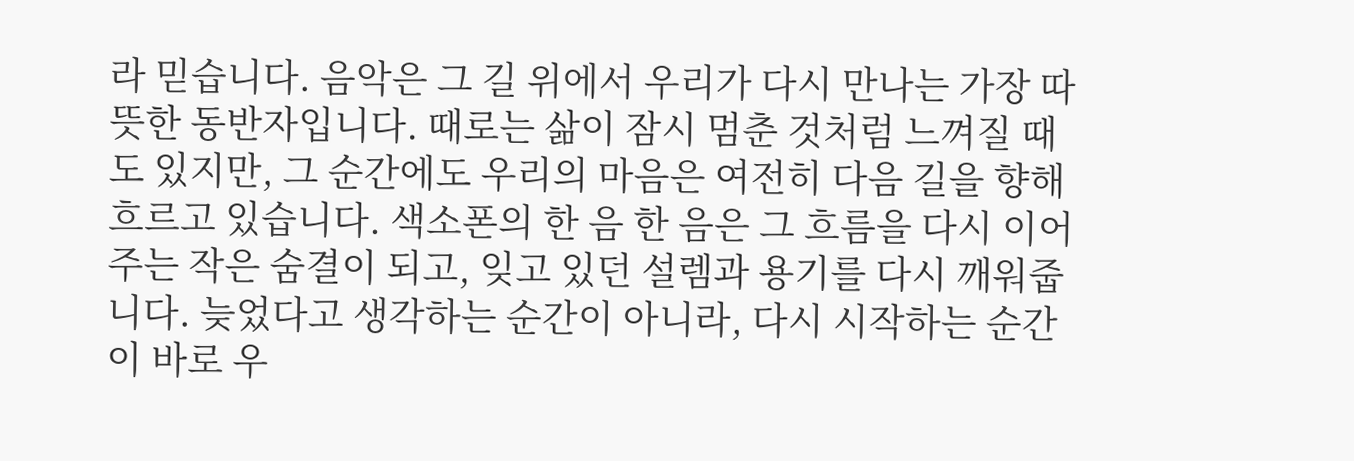라 믿습니다. 음악은 그 길 위에서 우리가 다시 만나는 가장 따뜻한 동반자입니다. 때로는 삶이 잠시 멈춘 것처럼 느껴질 때도 있지만, 그 순간에도 우리의 마음은 여전히 다음 길을 향해 흐르고 있습니다. 색소폰의 한 음 한 음은 그 흐름을 다시 이어주는 작은 숨결이 되고, 잊고 있던 설렘과 용기를 다시 깨워줍니다. 늦었다고 생각하는 순간이 아니라, 다시 시작하는 순간이 바로 우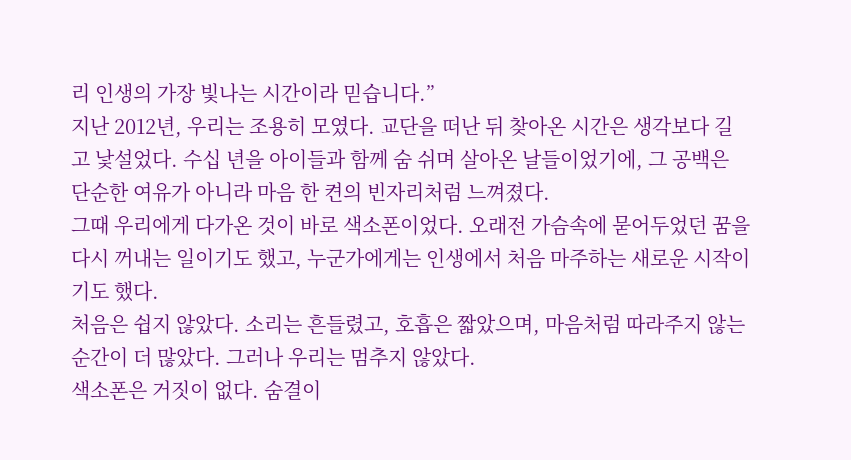리 인생의 가장 빛나는 시간이라 믿습니다.”
지난 2012년, 우리는 조용히 모였다. 교단을 떠난 뒤 찾아온 시간은 생각보다 길고 낯설었다. 수십 년을 아이들과 함께 숨 쉬며 살아온 날들이었기에, 그 공백은 단순한 여유가 아니라 마음 한 켠의 빈자리처럼 느껴졌다.
그때 우리에게 다가온 것이 바로 색소폰이었다. 오래전 가슴속에 묻어두었던 꿈을 다시 꺼내는 일이기도 했고, 누군가에게는 인생에서 처음 마주하는 새로운 시작이기도 했다.
처음은 쉽지 않았다. 소리는 흔들렸고, 호흡은 짧았으며, 마음처럼 따라주지 않는 순간이 더 많았다. 그러나 우리는 멈추지 않았다.
색소폰은 거짓이 없다. 숨결이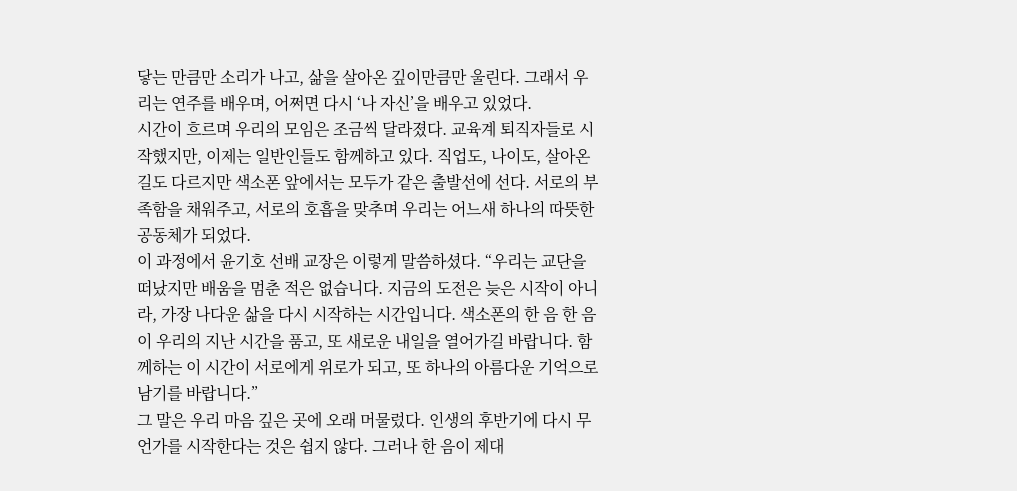닿는 만큼만 소리가 나고, 삶을 살아온 깊이만큼만 울린다. 그래서 우리는 연주를 배우며, 어쩌면 다시 ‘나 자신’을 배우고 있었다.
시간이 흐르며 우리의 모임은 조금씩 달라졌다. 교육계 퇴직자들로 시작했지만, 이제는 일반인들도 함께하고 있다. 직업도, 나이도, 살아온 길도 다르지만 색소폰 앞에서는 모두가 같은 출발선에 선다. 서로의 부족함을 채워주고, 서로의 호흡을 맞추며 우리는 어느새 하나의 따뜻한 공동체가 되었다.
이 과정에서 윤기호 선배 교장은 이렇게 말씀하셨다. “우리는 교단을 떠났지만 배움을 멈춘 적은 없습니다. 지금의 도전은 늦은 시작이 아니라, 가장 나다운 삶을 다시 시작하는 시간입니다. 색소폰의 한 음 한 음이 우리의 지난 시간을 품고, 또 새로운 내일을 열어가길 바랍니다. 함께하는 이 시간이 서로에게 위로가 되고, 또 하나의 아름다운 기억으로 남기를 바랍니다.”
그 말은 우리 마음 깊은 곳에 오래 머물렀다. 인생의 후반기에 다시 무언가를 시작한다는 것은 쉽지 않다. 그러나 한 음이 제대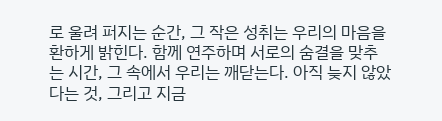로 울려 퍼지는 순간, 그 작은 성취는 우리의 마음을 환하게 밝힌다. 함께 연주하며 서로의 숨결을 맞추는 시간, 그 속에서 우리는 깨닫는다. 아직 늦지 않았다는 것, 그리고 지금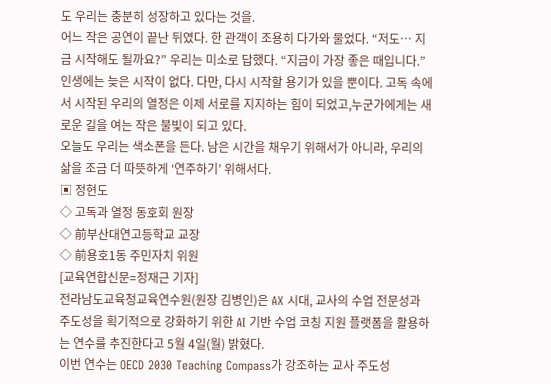도 우리는 충분히 성장하고 있다는 것을.
어느 작은 공연이 끝난 뒤였다. 한 관객이 조용히 다가와 물었다. “저도… 지금 시작해도 될까요?” 우리는 미소로 답했다. “지금이 가장 좋은 때입니다.”
인생에는 늦은 시작이 없다. 다만, 다시 시작할 용기가 있을 뿐이다. 고독 속에서 시작된 우리의 열정은 이제 서로를 지지하는 힘이 되었고,누군가에게는 새로운 길을 여는 작은 불빛이 되고 있다.
오늘도 우리는 색소폰을 든다. 남은 시간을 채우기 위해서가 아니라, 우리의 삶을 조금 더 따뜻하게 ‘연주하기’ 위해서다.
▣ 정현도
◇ 고독과 열정 동호회 원장
◇ 前부산대연고등학교 교장
◇ 前용호1동 주민자치 위원
[교육연합신문=정재근 기자]
전라남도교육청교육연수원(원장 김병인)은 AX 시대, 교사의 수업 전문성과 주도성을 획기적으로 강화하기 위한 AI 기반 수업 코칭 지원 플랫폼을 활용하는 연수를 추진한다고 5월 4일(월) 밝혔다.
이번 연수는 OECD 2030 Teaching Compass가 강조하는 교사 주도성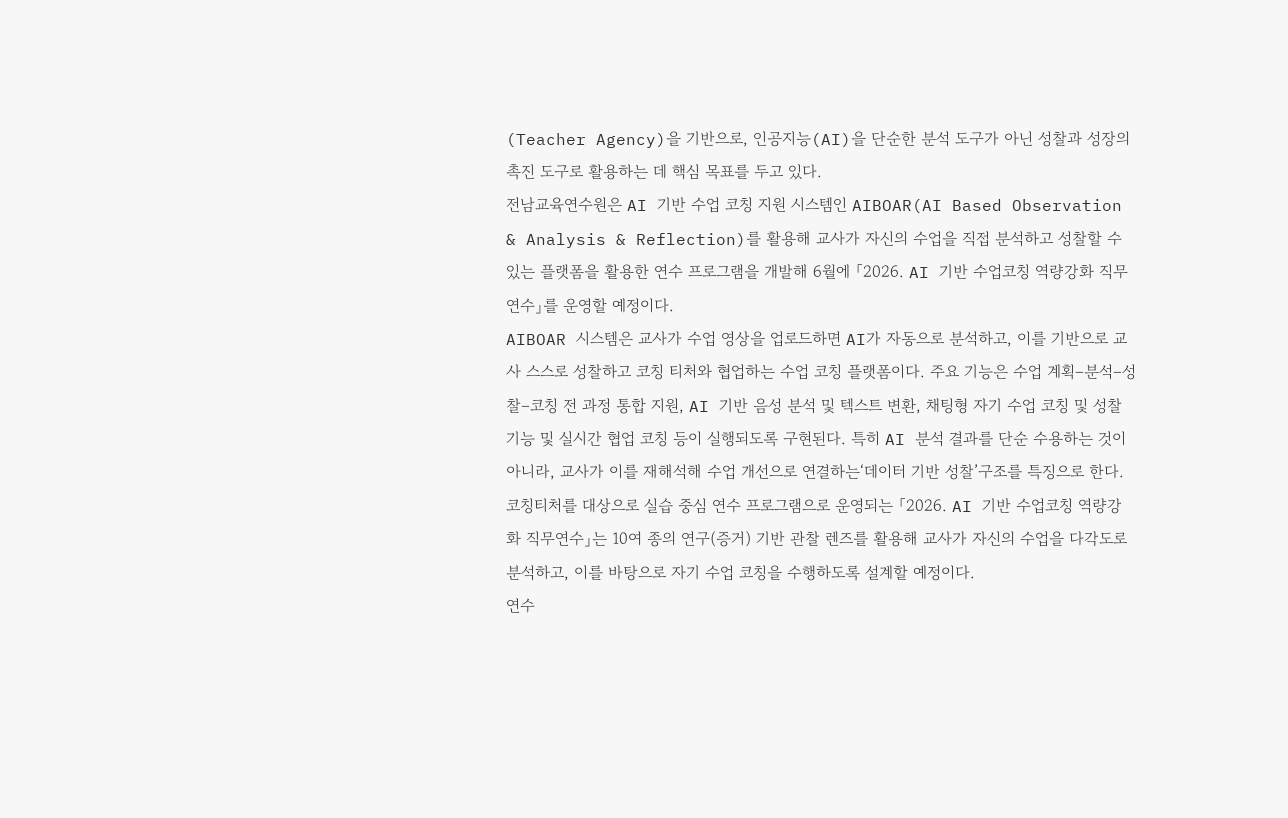(Teacher Agency)을 기반으로, 인공지능(AI)을 단순한 분석 도구가 아닌 성찰과 성장의 촉진 도구로 활용하는 데 핵심 목표를 두고 있다.
전남교육연수원은 AI 기반 수업 코칭 지원 시스템인 AIBOAR(AI Based Observation & Analysis & Reflection)를 활용해 교사가 자신의 수업을 직접 분석하고 성찰할 수 있는 플랫폼을 활용한 연수 프로그램을 개발해 6월에 「2026. AI 기반 수업코칭 역량강화 직무연수」를 운영할 예정이다.
AIBOAR 시스템은 교사가 수업 영상을 업로드하면 AI가 자동으로 분석하고, 이를 기반으로 교사 스스로 성찰하고 코칭 티처와 협업하는 수업 코칭 플랫폼이다. 주요 기능은 수업 계획–분석–성찰–코칭 전 과정 통합 지원, AI 기반 음성 분석 및 텍스트 변환, 채팅형 자기 수업 코칭 및 성찰 기능 및 실시간 협업 코칭 등이 실행되도록 구현된다. 특히 AI 분석 결과를 단순 수용하는 것이 아니라, 교사가 이를 재해석해 수업 개선으로 연결하는‘데이터 기반 성찰’구조를 특징으로 한다.
코칭티처를 대상으로 실습 중심 연수 프로그램으로 운영되는 「2026. AI 기반 수업코칭 역량강화 직무연수」는 10여 종의 연구(증거) 기반 관찰 렌즈를 활용해 교사가 자신의 수업을 다각도로 분석하고, 이를 바탕으로 자기 수업 코칭을 수행하도록 설계할 예정이다.
연수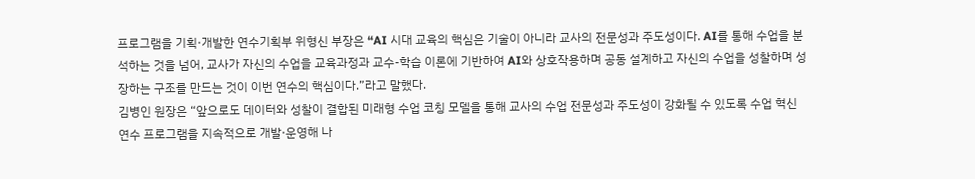프로그램을 기획·개발한 연수기획부 위형신 부장은 “AI 시대 교육의 핵심은 기술이 아니라 교사의 전문성과 주도성이다. AI를 통해 수업을 분석하는 것을 넘어, 교사가 자신의 수업을 교육과정과 교수-학습 이론에 기반하여 AI와 상호작용하며 공동 설계하고 자신의 수업을 성찰하며 성장하는 구조를 만드는 것이 이번 연수의 핵심이다.”라고 말했다.
김병인 원장은 “앞으로도 데이터와 성찰이 결합된 미래형 수업 코칭 모델을 통해 교사의 수업 전문성과 주도성이 강화될 수 있도록 수업 혁신 연수 프로그램을 지속적으로 개발·운영해 나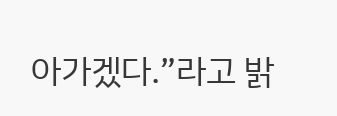아가겠다.”라고 밝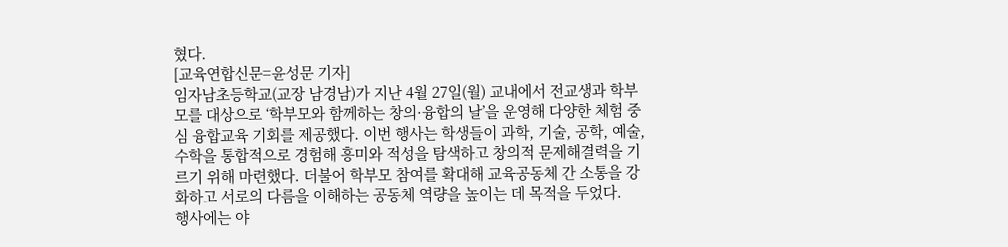혔다.
[교육연합신문=윤성문 기자]
임자남초등학교(교장 남경남)가 지난 4월 27일(월) 교내에서 전교생과 학부모를 대상으로 ‘학부모와 함께하는 창의·융합의 날’을 운영해 다양한 체험 중심 융합교육 기회를 제공했다. 이번 행사는 학생들이 과학, 기술, 공학, 예술, 수학을 통합적으로 경험해 흥미와 적성을 탐색하고 창의적 문제해결력을 기르기 위해 마련했다. 더불어 학부모 참여를 확대해 교육공동체 간 소통을 강화하고 서로의 다름을 이해하는 공동체 역량을 높이는 데 목적을 두었다.
행사에는 야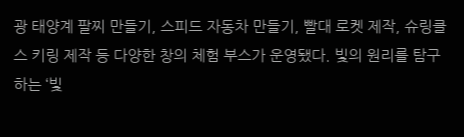광 태양계 팔찌 만들기, 스피드 자동차 만들기, 빨대 로켓 제작, 슈링클스 키링 제작 등 다양한 창의 체험 부스가 운영됐다. 빛의 원리를 탐구하는 ‘빛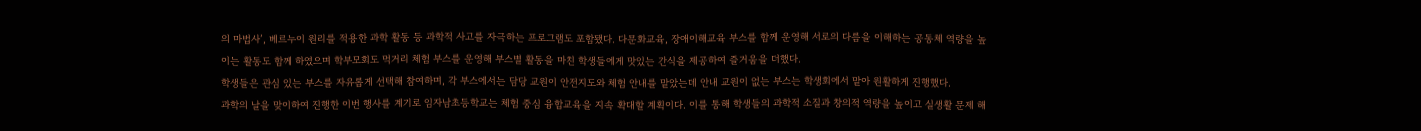의 마법사’, 베르누이 원리를 적용한 과학 활동 등 과학적 사고를 자극하는 프로그램도 포함됐다. 다문화교육, 장애이해교육 부스를 함께 운영해 서로의 다름을 이해하는 공동체 역량을 높이는 활동도 함께 하였으며 학부모회도 먹거리 체험 부스를 운영해 부스별 활동을 마친 학생들에게 맛있는 간식을 제공하여 즐거움을 더했다.
학생들은 관심 있는 부스를 자유롭게 선택해 참여하며, 각 부스에서는 담당 교원이 안전지도와 체험 안내를 맡았는데 안내 교원이 없는 부스는 학생회에서 맡아 원활하게 진행했다.
과학의 날을 맞이하여 진행한 이번 행사를 계기로 임자남초등학교는 체험 중심 융합교육을 지속 확대할 계획이다. 이를 통해 학생들의 과학적 소질과 창의적 역량을 높이고 실생활 문제 해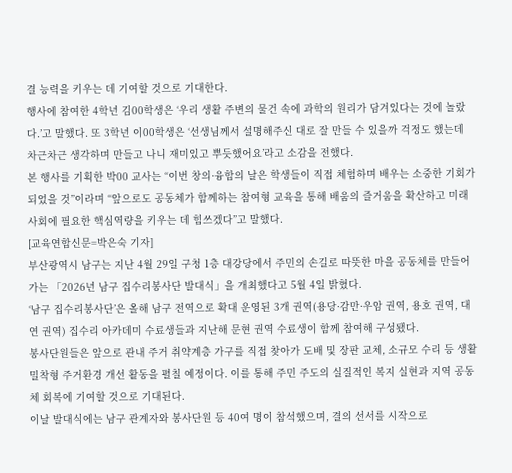결 능력을 키우는 데 기여할 것으로 기대한다.
행사에 참여한 4학년 김00학생은 ‘우리 생활 주변의 물건 속에 과학의 원리가 담겨있다는 것에 놀랐다.’고 말했다. 또 3학년 이00학생은 ‘선생님께서 설명해주신 대로 잘 만들 수 있을까 걱정도 했는데 차근차근 생각하며 만들고 나니 재미있고 뿌듯했어요’라고 소감을 전했다.
본 행사를 기획한 박00 교사는 “이번 창의·융합의 날은 학생들이 직접 체험하며 배우는 소중한 기회가 되었을 것”이라며 “앞으로도 공동체가 함께하는 참여형 교육을 통해 배움의 즐거움을 확산하고 미래사회에 필요한 핵심역량을 키우는 데 힘쓰겠다”고 말했다.
[교육연합신문=박은숙 기자]
부산광역시 남구는 지난 4월 29일 구청 1층 대강당에서 주민의 손길로 따뜻한 마을 공동체를 만들어가는 「2026년 남구 집수리봉사단 발대식」을 개최했다고 5월 4일 밝혔다.
‘남구 집수리봉사단’은 올해 남구 전역으로 확대 운영된 3개 권역(용당·감만·우암 권역, 용호 권역, 대연 권역) 집수리 아카데미 수료생들과 지난해 문현 권역 수료생이 함께 참여해 구성됐다.
봉사단원들은 앞으로 관내 주거 취약계층 가구를 직접 찾아가 도배 및 장판 교체, 소규모 수리 등 생활밀착형 주거환경 개선 활동을 펼칠 예정이다. 이를 통해 주민 주도의 실질적인 복지 실현과 지역 공동체 회복에 기여할 것으로 기대된다.
이날 발대식에는 남구 관계자와 봉사단원 등 40여 명이 참석했으며, 결의 선서를 시작으로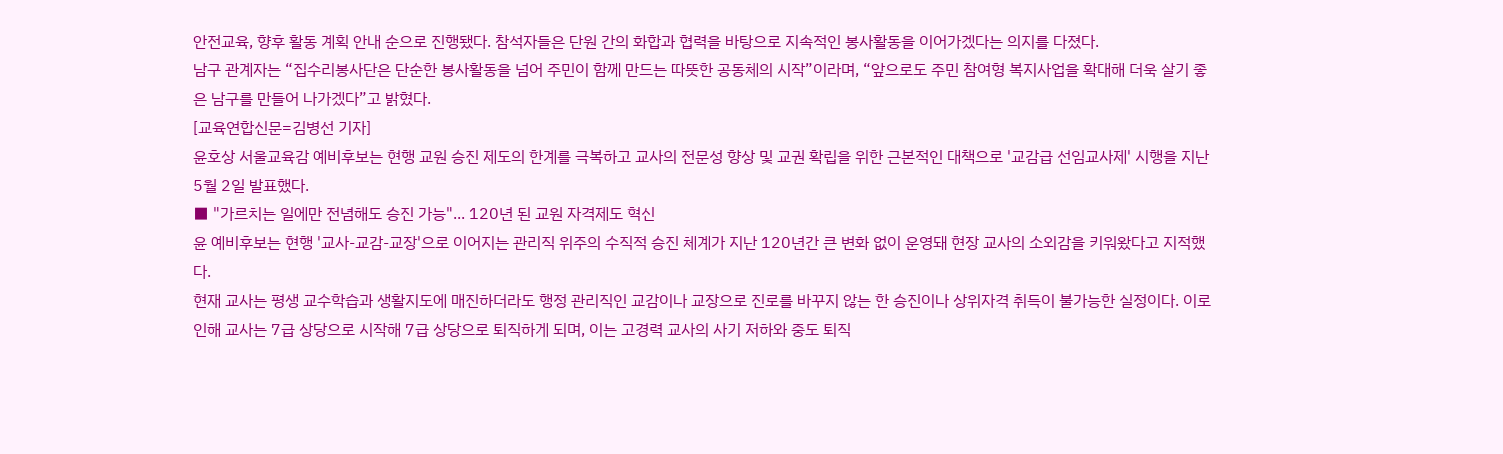안전교육, 향후 활동 계획 안내 순으로 진행됐다. 참석자들은 단원 간의 화합과 협력을 바탕으로 지속적인 봉사활동을 이어가겠다는 의지를 다졌다.
남구 관계자는 “집수리봉사단은 단순한 봉사활동을 넘어 주민이 함께 만드는 따뜻한 공동체의 시작”이라며, “앞으로도 주민 참여형 복지사업을 확대해 더욱 살기 좋은 남구를 만들어 나가겠다”고 밝혔다.
[교육연합신문=김병선 기자]
윤호상 서울교육감 예비후보는 현행 교원 승진 제도의 한계를 극복하고 교사의 전문성 향상 및 교권 확립을 위한 근본적인 대책으로 '교감급 선임교사제' 시행을 지난 5월 2일 발표했다.
■ "가르치는 일에만 전념해도 승진 가능"... 120년 된 교원 자격제도 혁신
윤 예비후보는 현행 '교사-교감-교장'으로 이어지는 관리직 위주의 수직적 승진 체계가 지난 120년간 큰 변화 없이 운영돼 현장 교사의 소외감을 키워왔다고 지적했다.
현재 교사는 평생 교수학습과 생활지도에 매진하더라도 행정 관리직인 교감이나 교장으로 진로를 바꾸지 않는 한 승진이나 상위자격 취득이 불가능한 실정이다. 이로 인해 교사는 7급 상당으로 시작해 7급 상당으로 퇴직하게 되며, 이는 고경력 교사의 사기 저하와 중도 퇴직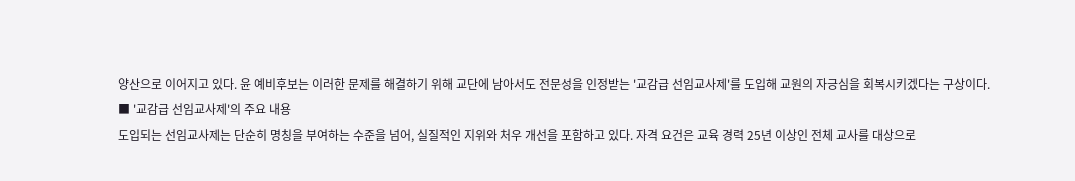양산으로 이어지고 있다. 윤 예비후보는 이러한 문제를 해결하기 위해 교단에 남아서도 전문성을 인정받는 '교감급 선임교사제'를 도입해 교원의 자긍심을 회복시키겠다는 구상이다.
■ '교감급 선임교사제'의 주요 내용
도입되는 선임교사제는 단순히 명칭을 부여하는 수준을 넘어, 실질적인 지위와 처우 개선을 포함하고 있다. 자격 요건은 교육 경력 25년 이상인 전체 교사를 대상으로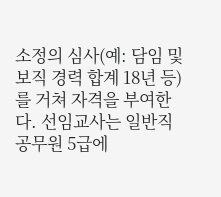소정의 심사(예: 담임 및 보직 경력 합계 18년 등)를 거쳐 자격을 부여한다. 선임교사는 일반직 공무원 5급에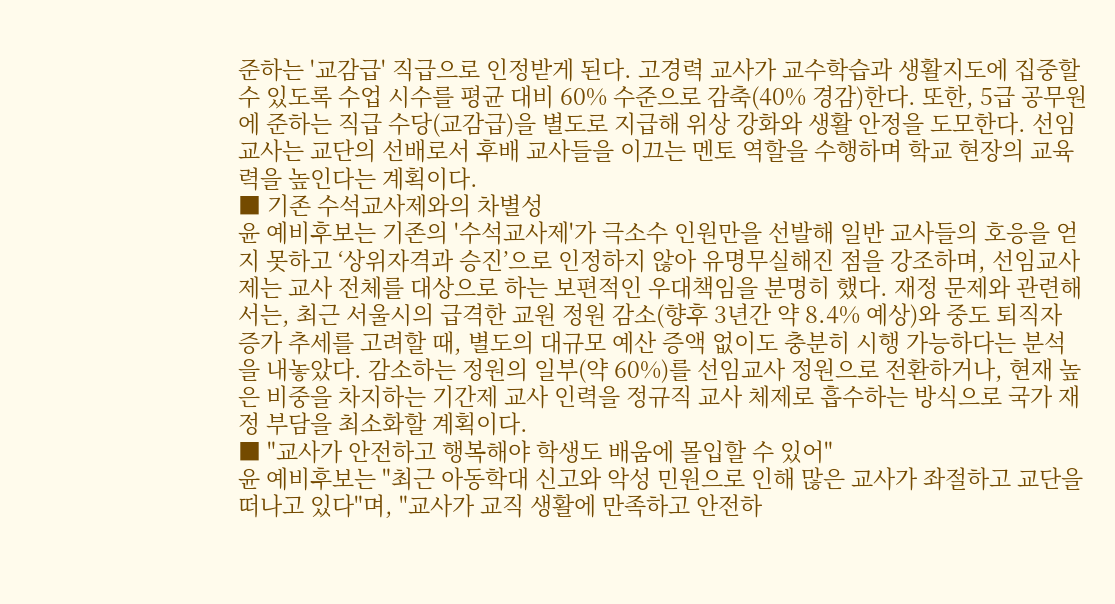준하는 '교감급' 직급으로 인정받게 된다. 고경력 교사가 교수학습과 생활지도에 집중할 수 있도록 수업 시수를 평균 대비 60% 수준으로 감축(40% 경감)한다. 또한, 5급 공무원에 준하는 직급 수당(교감급)을 별도로 지급해 위상 강화와 생활 안정을 도모한다. 선임교사는 교단의 선배로서 후배 교사들을 이끄는 멘토 역할을 수행하며 학교 현장의 교육력을 높인다는 계획이다.
■ 기존 수석교사제와의 차별성
윤 예비후보는 기존의 '수석교사제'가 극소수 인원만을 선발해 일반 교사들의 호응을 얻지 못하고 ‘상위자격과 승진’으로 인정하지 않아 유명무실해진 점을 강조하며, 선임교사제는 교사 전체를 대상으로 하는 보편적인 우대책임을 분명히 했다. 재정 문제와 관련해서는, 최근 서울시의 급격한 교원 정원 감소(향후 3년간 약 8.4% 예상)와 중도 퇴직자 증가 추세를 고려할 때, 별도의 대규모 예산 증액 없이도 충분히 시행 가능하다는 분석을 내놓았다. 감소하는 정원의 일부(약 60%)를 선임교사 정원으로 전환하거나, 현재 높은 비중을 차지하는 기간제 교사 인력을 정규직 교사 체제로 흡수하는 방식으로 국가 재정 부담을 최소화할 계획이다.
■ "교사가 안전하고 행복해야 학생도 배움에 몰입할 수 있어"
윤 예비후보는 "최근 아동학대 신고와 악성 민원으로 인해 많은 교사가 좌절하고 교단을 떠나고 있다"며, "교사가 교직 생활에 만족하고 안전하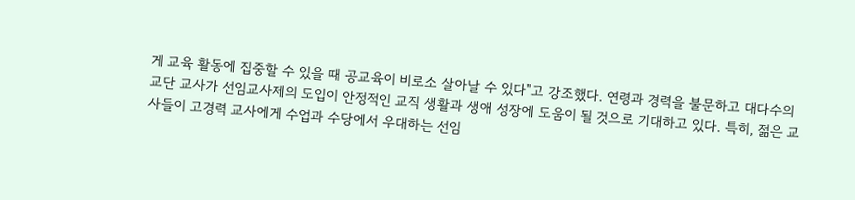게 교육 활동에 집중할 수 있을 때 공교육이 비로소 살아날 수 있다"고 강조했다. 연령과 경력을 불문하고 대다수의 교단 교사가 선임교사제의 도입이 안정적인 교직 생활과 생애 성장에 도움이 될 것으로 기대하고 있다. 특히, 젊은 교사들이 고경력 교사에게 수업과 수당에서 우대하는 선임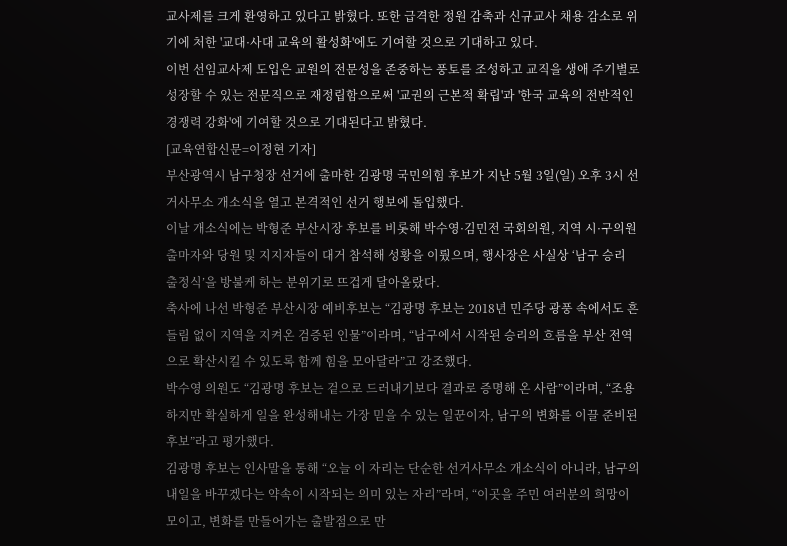교사제를 크게 환영하고 있다고 밝혔다. 또한 급격한 정원 감축과 신규교사 채용 감소로 위기에 처한 '교대·사대 교육의 활성화'에도 기여할 것으로 기대하고 있다.
이번 선임교사제 도입은 교원의 전문성을 존중하는 풍토를 조성하고 교직을 생애 주기별로 성장할 수 있는 전문직으로 재정립함으로써 '교권의 근본적 확립'과 '한국 교육의 전반적인 경쟁력 강화'에 기여할 것으로 기대된다고 밝혔다.
[교육연합신문=이정현 기자]
부산광역시 남구청장 선거에 출마한 김광명 국민의힘 후보가 지난 5월 3일(일) 오후 3시 선거사무소 개소식을 열고 본격적인 선거 행보에 돌입했다.
이날 개소식에는 박형준 부산시장 후보를 비롯해 박수영·김민전 국회의원, 지역 시·구의원 출마자와 당원 및 지지자들이 대거 참석해 성황을 이뤘으며, 행사장은 사실상 ‘남구 승리 출정식’을 방불케 하는 분위기로 뜨겁게 달아올랐다.
축사에 나선 박형준 부산시장 예비후보는 “김광명 후보는 2018년 민주당 광풍 속에서도 흔들림 없이 지역을 지켜온 검증된 인물”이라며, “남구에서 시작된 승리의 흐름을 부산 전역으로 확산시킬 수 있도록 함께 힘을 모아달라”고 강조했다.
박수영 의원도 “김광명 후보는 겉으로 드러내기보다 결과로 증명해 온 사람”이라며, “조용하지만 확실하게 일을 완성해내는 가장 믿을 수 있는 일꾼이자, 남구의 변화를 이끌 준비된 후보”라고 평가했다.
김광명 후보는 인사말을 통해 “오늘 이 자리는 단순한 선거사무소 개소식이 아니라, 남구의 내일을 바꾸겠다는 약속이 시작되는 의미 있는 자리”라며, “이곳을 주민 여러분의 희망이 모이고, 변화를 만들어가는 출발점으로 만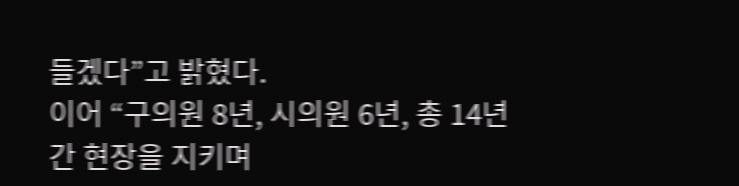들겠다”고 밝혔다.
이어 “구의원 8년, 시의원 6년, 총 14년간 현장을 지키며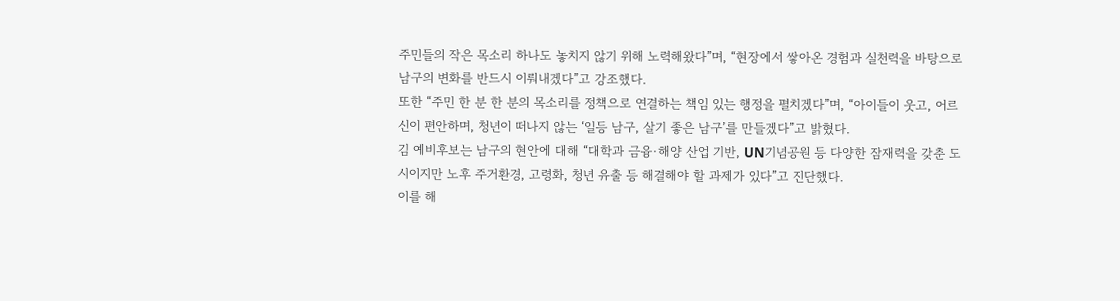주민들의 작은 목소리 하나도 놓치지 않기 위해 노력해왔다”며, “현장에서 쌓아온 경험과 실천력을 바탕으로 남구의 변화를 반드시 이뤄내겠다”고 강조했다.
또한 “주민 한 분 한 분의 목소리를 정책으로 연결하는 책임 있는 행정을 펼치겠다”며, “아이들이 웃고, 어르신이 편안하며, 청년이 떠나지 않는 ‘일등 남구, 살기 좋은 남구’를 만들겠다”고 밝혔다.
김 예비후보는 남구의 현안에 대해 “대학과 금융·해양 산업 기반, UN기념공원 등 다양한 잠재력을 갖춘 도시이지만 노후 주거환경, 고령화, 청년 유출 등 해결해야 할 과제가 있다”고 진단했다.
이를 해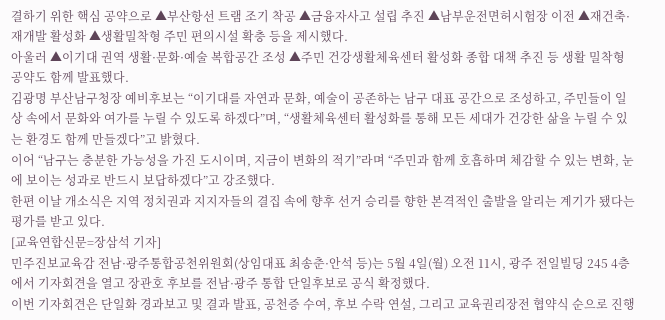결하기 위한 핵심 공약으로 ▲부산항선 트램 조기 착공 ▲금융자사고 설립 추진 ▲남부운전면허시험장 이전 ▲재건축·재개발 활성화 ▲생활밀착형 주민 편의시설 확충 등을 제시했다.
아울러 ▲이기대 권역 생활·문화·예술 복합공간 조성 ▲주민 건강생활체육센터 활성화 종합 대책 추진 등 생활 밀착형 공약도 함께 발표했다.
김광명 부산남구청장 예비후보는 “이기대를 자연과 문화, 예술이 공존하는 남구 대표 공간으로 조성하고, 주민들이 일상 속에서 문화와 여가를 누릴 수 있도록 하겠다”며, “생활체육센터 활성화를 통해 모든 세대가 건강한 삶을 누릴 수 있는 환경도 함께 만들겠다”고 밝혔다.
이어 “남구는 충분한 가능성을 가진 도시이며, 지금이 변화의 적기”라며 “주민과 함께 호흡하며 체감할 수 있는 변화, 눈에 보이는 성과로 반드시 보답하겠다”고 강조했다.
한편 이날 개소식은 지역 정치권과 지지자들의 결집 속에 향후 선거 승리를 향한 본격적인 출발을 알리는 계기가 됐다는 평가를 받고 있다.
[교육연합신문=장삼석 기자]
민주진보교육감 전남·광주통합공천위원회(상임대표 최송춘·안석 등)는 5월 4일(월) 오전 11시, 광주 전일빌딩 245 4층에서 기자회견을 열고 장관호 후보를 전남·광주 통합 단일후보로 공식 확정했다.
이번 기자회견은 단일화 경과보고 및 결과 발표, 공천증 수여, 후보 수락 연설, 그리고 교육권리장전 협약식 순으로 진행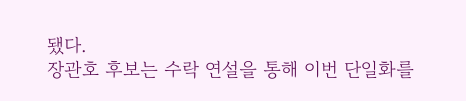됐다.
장관호 후보는 수락 연설을 통해 이번 단일화를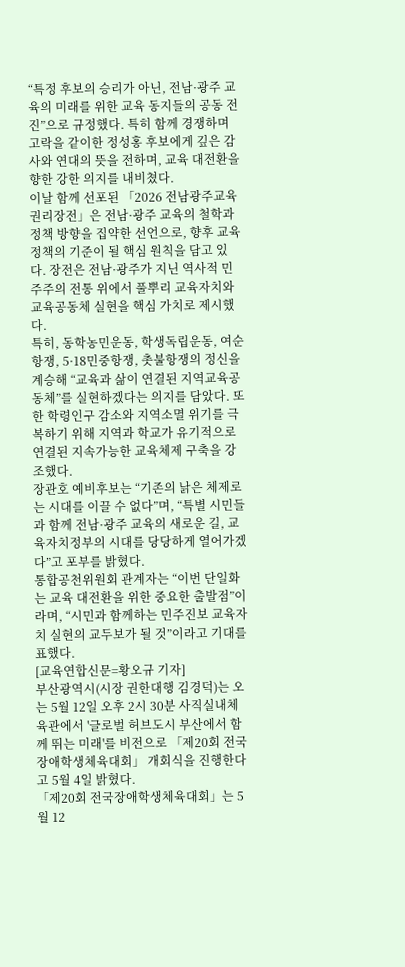“특정 후보의 승리가 아닌, 전남·광주 교육의 미래를 위한 교육 동지들의 공동 전진”으로 규정했다. 특히 함께 경쟁하며 고락을 같이한 정성홍 후보에게 깊은 감사와 연대의 뜻을 전하며, 교육 대전환을 향한 강한 의지를 내비쳤다.
이날 함께 선포된 「2026 전남광주교육권리장전」은 전남·광주 교육의 철학과 정책 방향을 집약한 선언으로, 향후 교육정책의 기준이 될 핵심 원칙을 담고 있다. 장전은 전남·광주가 지닌 역사적 민주주의 전통 위에서 풀뿌리 교육자치와 교육공동체 실현을 핵심 가치로 제시했다.
특히, 동학농민운동, 학생독립운동, 여순항쟁, 5·18민중항쟁, 촛불항쟁의 정신을 계승해 “교육과 삶이 연결된 지역교육공동체”를 실현하겠다는 의지를 담았다. 또한 학령인구 감소와 지역소멸 위기를 극복하기 위해 지역과 학교가 유기적으로 연결된 지속가능한 교육체제 구축을 강조했다.
장관호 예비후보는 “기존의 낡은 체제로는 시대를 이끌 수 없다”며, “특별 시민들과 함께 전남·광주 교육의 새로운 길, 교육자치정부의 시대를 당당하게 열어가겠다”고 포부를 밝혔다.
통합공천위원회 관계자는 “이번 단일화는 교육 대전환을 위한 중요한 출발점”이라며, “시민과 함께하는 민주진보 교육자치 실현의 교두보가 될 것”이라고 기대를 표했다.
[교육연합신문=황오규 기자]
부산광역시(시장 권한대행 김경덕)는 오는 5월 12일 오후 2시 30분 사직실내체육관에서 '글로벌 허브도시 부산에서 함께 뛰는 미래'를 비전으로 「제20회 전국장애학생체육대회」 개회식을 진행한다고 5월 4일 밝혔다.
「제20회 전국장애학생체육대회」는 5월 12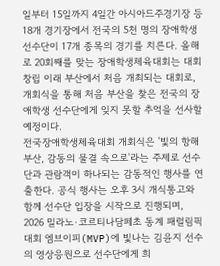일부터 15일까지 4일간 아시아드주경기장 등 18개 경기장에서 전국의 5천 명의 장애학생 선수단이 17개 종목의 경기를 치른다. 올해로 20회째를 맞는 장애학생체육대회는 대회 창립 이래 부산에서 처음 개최되는 대회로, 개회식을 통해 처음 부산을 찾은 전국의 장애학생 선수단에게 잊지 못할 추억을 선사할 예정이다.
전국장애학생체육대회 개회식은 '빛의 항해 부산, 감동의 물결 속으로'라는 주제로 선수단과 관람객이 하나되는 감동적인 행사를 연출한다. 공식 행사는 오후 3시 개식통고와 함께 선수단 입장을 시작으로 진행되며, 2026 밀라노·코르티나담페초 동계 패럴림픽대회 엠브이피(MVP)에 빛나는 김윤지 선수의 영상응원으로 선수단에게 희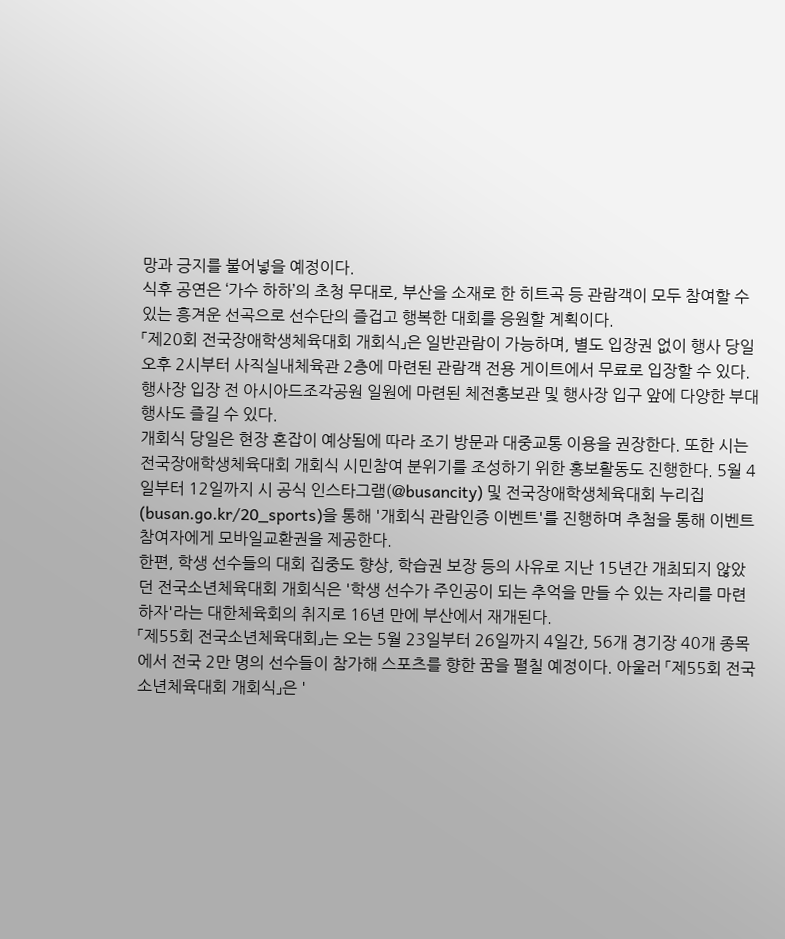망과 긍지를 불어넣을 예정이다.
식후 공연은 ‘가수 하하’의 초청 무대로, 부산을 소재로 한 히트곡 등 관람객이 모두 참여할 수 있는 흥겨운 선곡으로 선수단의 즐겁고 행복한 대회를 응원할 계획이다.
「제20회 전국장애학생체육대회 개회식」은 일반관람이 가능하며, 별도 입장권 없이 행사 당일 오후 2시부터 사직실내체육관 2층에 마련된 관람객 전용 게이트에서 무료로 입장할 수 있다. 행사장 입장 전 아시아드조각공원 일원에 마련된 체전홍보관 및 행사장 입구 앞에 다양한 부대행사도 즐길 수 있다.
개회식 당일은 현장 혼잡이 예상됨에 따라 조기 방문과 대중교통 이용을 권장한다. 또한 시는 전국장애학생체육대회 개회식 시민참여 분위기를 조성하기 위한 홍보활동도 진행한다. 5월 4일부터 12일까지 시 공식 인스타그램(@busancity) 및 전국장애학생체육대회 누리집(busan.go.kr/20_sports)을 통해 '개회식 관람인증 이벤트'를 진행하며 추첨을 통해 이벤트 참여자에게 모바일교환권을 제공한다.
한편, 학생 선수들의 대회 집중도 향상, 학습권 보장 등의 사유로 지난 15년간 개최되지 않았던 전국소년체육대회 개회식은 '학생 선수가 주인공이 되는 추억을 만들 수 있는 자리를 마련하자'라는 대한체육회의 취지로 16년 만에 부산에서 재개된다.
「제55회 전국소년체육대회」는 오는 5월 23일부터 26일까지 4일간, 56개 경기장 40개 종목에서 전국 2만 명의 선수들이 참가해 스포츠를 향한 꿈을 펼칠 예정이다. 아울러 「제55회 전국소년체육대회 개회식」은 '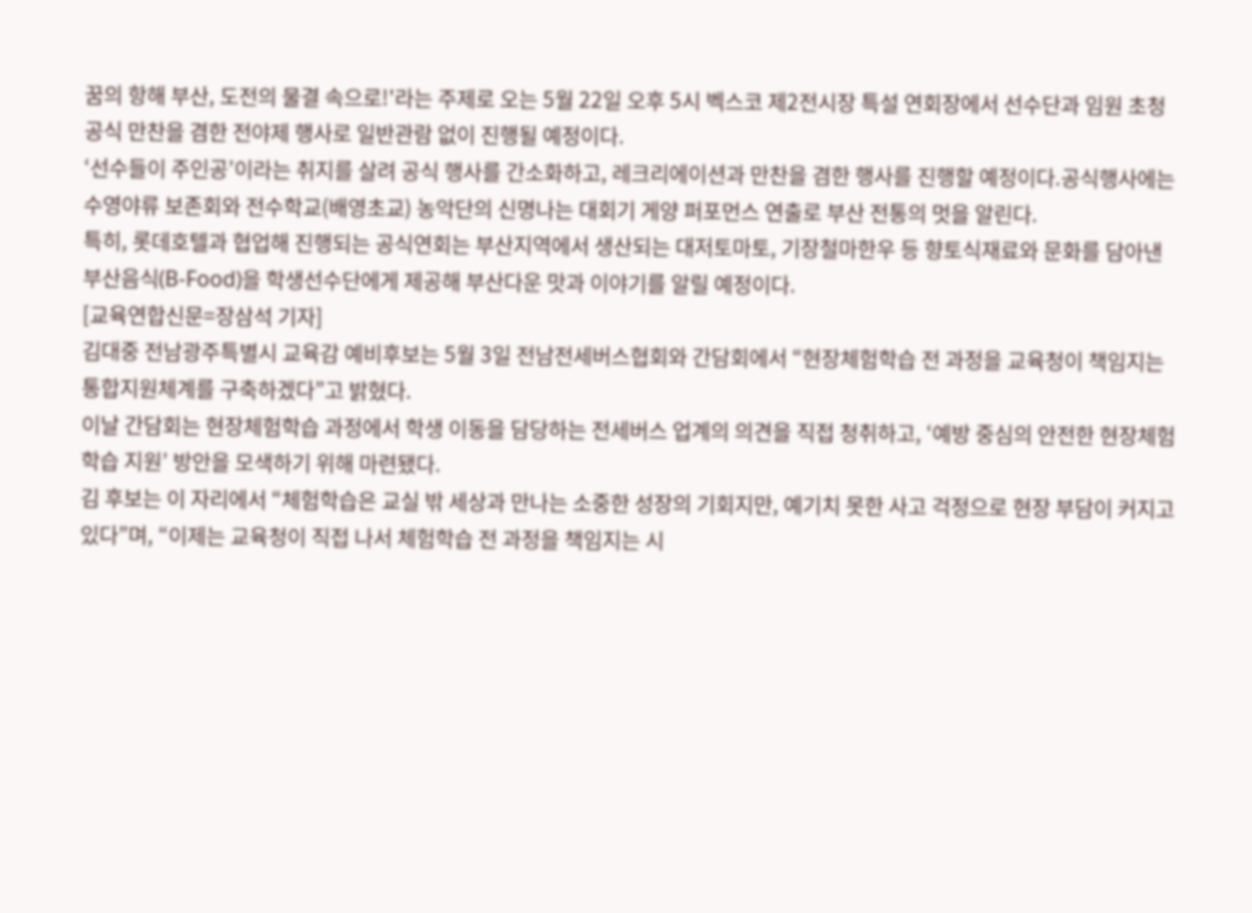꿈의 항해 부산, 도전의 물결 속으로!'라는 주제로 오는 5월 22일 오후 5시 벡스코 제2전시장 특설 연회장에서 선수단과 임원 초청 공식 만찬을 겸한 전야제 행사로 일반관람 없이 진행될 예정이다.
‘선수들이 주인공’이라는 취지를 살려 공식 행사를 간소화하고, 레크리에이션과 만찬을 겸한 행사를 진행할 예정이다.공식행사에는 수영야류 보존회와 전수학교(배영초교) 농악단의 신명나는 대회기 게양 퍼포먼스 연출로 부산 전통의 멋을 알린다.
특히, 롯데호텔과 협업해 진행되는 공식연회는 부산지역에서 생산되는 대저토마토, 기장철마한우 등 향토식재료와 문화를 담아낸 부산음식(B-Food)을 학생선수단에게 제공해 부산다운 맛과 이야기를 알릴 예정이다.
[교육연합신문=장삼석 기자]
김대중 전남광주특별시 교육감 예비후보는 5월 3일 전남전세버스협회와 간담회에서 “현장체험학습 전 과정을 교육청이 책임지는 통합지원체계를 구축하겠다”고 밝혔다.
이날 간담회는 현장체험학습 과정에서 학생 이동을 담당하는 전세버스 업계의 의견을 직접 청취하고, ‘예방 중심의 안전한 현장체험학습 지원’ 방안을 모색하기 위해 마련됐다.
김 후보는 이 자리에서 “체험학습은 교실 밖 세상과 만나는 소중한 성장의 기회지만, 예기치 못한 사고 걱정으로 현장 부담이 커지고 있다”며, “이제는 교육청이 직접 나서 체험학습 전 과정을 책임지는 시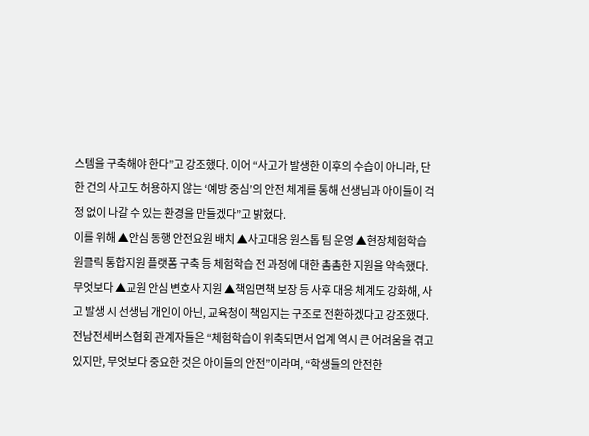스템을 구축해야 한다”고 강조했다. 이어 “사고가 발생한 이후의 수습이 아니라, 단 한 건의 사고도 허용하지 않는 ‘예방 중심’의 안전 체계를 통해 선생님과 아이들이 걱정 없이 나갈 수 있는 환경을 만들겠다”고 밝혔다.
이를 위해 ▲안심 동행 안전요원 배치 ▲사고대응 원스톱 팀 운영 ▲현장체험학습 원클릭 통합지원 플랫폼 구축 등 체험학습 전 과정에 대한 촘촘한 지원을 약속했다. 무엇보다 ▲교원 안심 변호사 지원 ▲책임면책 보장 등 사후 대응 체계도 강화해, 사고 발생 시 선생님 개인이 아닌, 교육청이 책임지는 구조로 전환하겠다고 강조했다.
전남전세버스협회 관계자들은 “체험학습이 위축되면서 업계 역시 큰 어려움을 겪고 있지만, 무엇보다 중요한 것은 아이들의 안전”이라며, “학생들의 안전한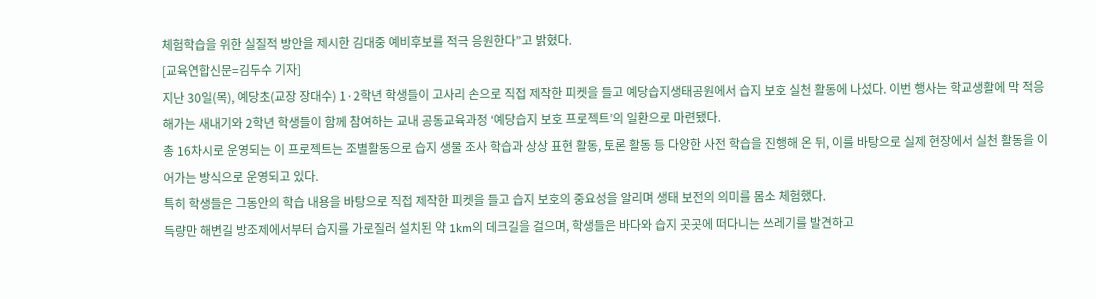체험학습을 위한 실질적 방안을 제시한 김대중 예비후보를 적극 응원한다”고 밝혔다.
[교육연합신문=김두수 기자]
지난 30일(목), 예당초(교장 장대수) 1·2학년 학생들이 고사리 손으로 직접 제작한 피켓을 들고 예당습지생태공원에서 습지 보호 실천 활동에 나섰다. 이번 행사는 학교생활에 막 적응해가는 새내기와 2학년 학생들이 함께 참여하는 교내 공동교육과정 ‘예당습지 보호 프로젝트’의 일환으로 마련됐다.
총 16차시로 운영되는 이 프로젝트는 조별활동으로 습지 생물 조사 학습과 상상 표현 활동, 토론 활동 등 다양한 사전 학습을 진행해 온 뒤, 이를 바탕으로 실제 현장에서 실천 활동을 이어가는 방식으로 운영되고 있다.
특히 학생들은 그동안의 학습 내용을 바탕으로 직접 제작한 피켓을 들고 습지 보호의 중요성을 알리며 생태 보전의 의미를 몸소 체험했다.
득량만 해변길 방조제에서부터 습지를 가로질러 설치된 약 1km의 데크길을 걸으며, 학생들은 바다와 습지 곳곳에 떠다니는 쓰레기를 발견하고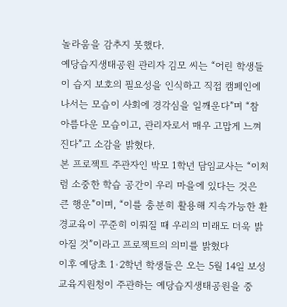놀라움을 감추지 못했다.
예당습지생태공원 관리자 김모 씨는 “어린 학생들이 습지 보호의 필요성을 인식하고 직접 캠페인에 나서는 모습이 사회에 경각심을 일깨운다”며 “참 아름다운 모습이고, 관리자로서 매우 고맙게 느껴진다”고 소감을 밝혔다.
본 프로젝트 주관자인 박모 1학년 담임교사는 “이처럼 소중한 학습 공간이 우리 마을에 있다는 것은 큰 행운”이며, “이를 충분히 활용해 지속가능한 환경교육이 꾸준히 이뤄질 때 우리의 미래도 더욱 밝아질 것”이라고 프로젝트의 의미를 밝혔다
이후 예당초 1·2학년 학생들은 오는 5월 14일 보성교육지원청이 주관하는 예당습지생태공원을 중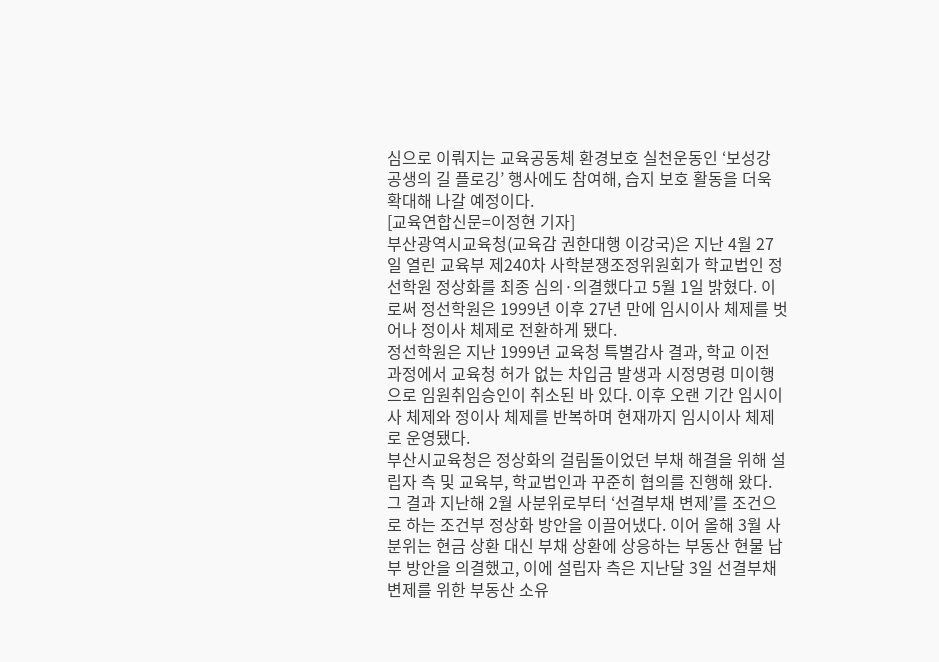심으로 이뤄지는 교육공동체 환경보호 실천운동인 ‘보성강 공생의 길 플로깅’ 행사에도 참여해, 습지 보호 활동을 더욱 확대해 나갈 예정이다.
[교육연합신문=이정현 기자]
부산광역시교육청(교육감 권한대행 이강국)은 지난 4월 27일 열린 교육부 제240차 사학분쟁조정위원회가 학교법인 정선학원 정상화를 최종 심의·의결했다고 5월 1일 밝혔다. 이로써 정선학원은 1999년 이후 27년 만에 임시이사 체제를 벗어나 정이사 체제로 전환하게 됐다.
정선학원은 지난 1999년 교육청 특별감사 결과, 학교 이전 과정에서 교육청 허가 없는 차입금 발생과 시정명령 미이행으로 임원취임승인이 취소된 바 있다. 이후 오랜 기간 임시이사 체제와 정이사 체제를 반복하며 현재까지 임시이사 체제로 운영됐다.
부산시교육청은 정상화의 걸림돌이었던 부채 해결을 위해 설립자 측 및 교육부, 학교법인과 꾸준히 협의를 진행해 왔다. 그 결과 지난해 2월 사분위로부터 ‘선결부채 변제’를 조건으로 하는 조건부 정상화 방안을 이끌어냈다. 이어 올해 3월 사분위는 현금 상환 대신 부채 상환에 상응하는 부동산 현물 납부 방안을 의결했고, 이에 설립자 측은 지난달 3일 선결부채 변제를 위한 부동산 소유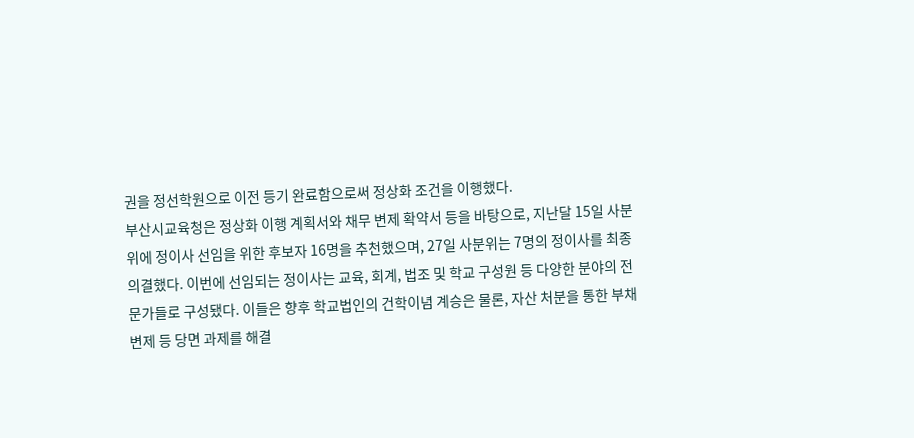권을 정선학원으로 이전 등기 완료함으로써 정상화 조건을 이행했다.
부산시교육청은 정상화 이행 계획서와 채무 변제 확약서 등을 바탕으로, 지난달 15일 사분위에 정이사 선임을 위한 후보자 16명을 추천했으며, 27일 사분위는 7명의 정이사를 최종 의결했다. 이번에 선임되는 정이사는 교육, 회계, 법조 및 학교 구성원 등 다양한 분야의 전문가들로 구성됐다. 이들은 향후 학교법인의 건학이념 계승은 물론, 자산 처분을 통한 부채 변제 등 당면 과제를 해결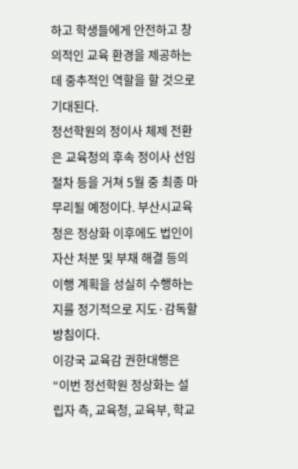하고 학생들에게 안전하고 창의적인 교육 환경을 제공하는 데 중추적인 역할을 할 것으로 기대된다.
정선학원의 정이사 체제 전환은 교육청의 후속 정이사 선임 절차 등을 거쳐 5월 중 최종 마무리될 예정이다. 부산시교육청은 정상화 이후에도 법인이 자산 처분 및 부채 해결 등의 이행 계획을 성실히 수행하는 지를 정기적으로 지도·감독할 방침이다.
이강국 교육감 권한대행은 “이번 정선학원 정상화는 설립자 측, 교육청, 교육부, 학교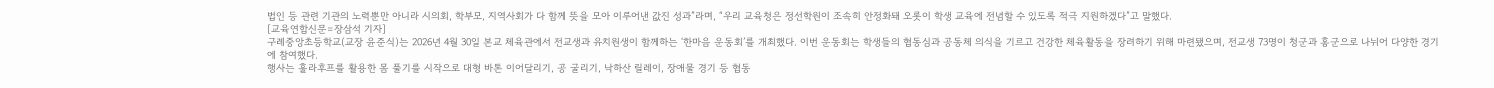법인 등 관련 기관의 노력뿐만 아니라 시의회, 학부모, 지역사회가 다 함께 뜻을 모아 이루어낸 값진 성과”라며, “우리 교육청은 정선학원이 조속히 안정화돼 오롯이 학생 교육에 전념할 수 있도록 적극 지원하겠다”고 말했다.
[교육연합신문=장삼석 기자]
구례중앙초등학교(교장 윤준식)는 2026년 4월 30일 본교 체육관에서 전교생과 유치원생이 함께하는 ‘한마음 운동회’를 개최했다. 이번 운동회는 학생들의 협동심과 공동체 의식을 기르고 건강한 체육활동을 장려하기 위해 마련됐으며, 전교생 73명이 청군과 홍군으로 나뉘어 다양한 경기에 참여했다.
행사는 훌라후프를 활용한 몸 풀기를 시작으로 대형 바톤 이어달리기, 공 굴리기, 낙하산 릴레이, 장애물 경기 등 협동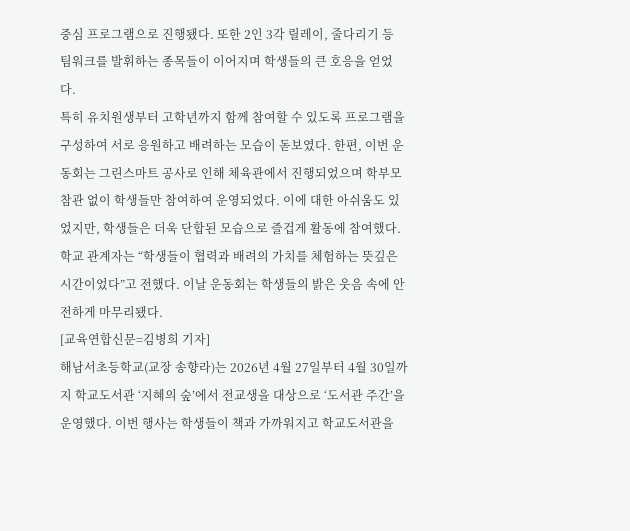중심 프로그램으로 진행됐다. 또한 2인 3각 릴레이, 줄다리기 등 팀워크를 발휘하는 종목들이 이어지며 학생들의 큰 호응을 얻었다.
특히 유치원생부터 고학년까지 함께 참여할 수 있도록 프로그램을 구성하여 서로 응원하고 배려하는 모습이 돋보였다. 한편, 이번 운동회는 그린스마트 공사로 인해 체육관에서 진행되었으며 학부모 참관 없이 학생들만 참여하여 운영되었다. 이에 대한 아쉬움도 있었지만, 학생들은 더욱 단합된 모습으로 즐겁게 활동에 참여했다.
학교 관계자는 “학생들이 협력과 배려의 가치를 체험하는 뜻깊은 시간이었다”고 전했다. 이날 운동회는 학생들의 밝은 웃음 속에 안전하게 마무리됐다.
[교육연합신문=김병희 기자]
해남서초등학교(교장 송향라)는 2026년 4월 27일부터 4월 30일까지 학교도서관 ‘지혜의 숲’에서 전교생을 대상으로 ‘도서관 주간’을 운영했다. 이번 행사는 학생들이 책과 가까워지고 학교도서관을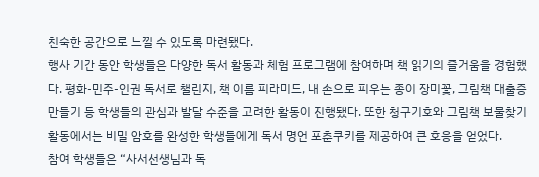친숙한 공간으로 느낄 수 있도록 마련됐다.
행사 기간 동안 학생들은 다양한 독서 활동과 체험 프로그램에 참여하며 책 읽기의 즐거움을 경험했다. 평화-민주-인권 독서로 챌린지, 책 이름 피라미드, 내 손으로 피우는 종이 장미꽃, 그림책 대출증 만들기 등 학생들의 관심과 발달 수준을 고려한 활동이 진행됐다. 또한 청구기호와 그림책 보물찾기 활동에서는 비밀 암호를 완성한 학생들에게 독서 명언 포춘쿠키를 제공하여 큰 호응을 얻었다.
참여 학생들은 “사서선생님과 독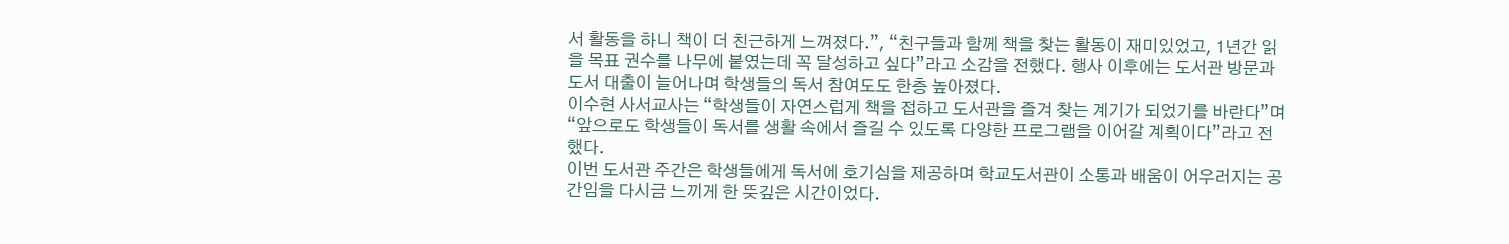서 활동을 하니 책이 더 친근하게 느껴졌다.”, “친구들과 함께 책을 찾는 활동이 재미있었고, 1년간 읽을 목표 권수를 나무에 붙였는데 꼭 달성하고 싶다”라고 소감을 전했다. 행사 이후에는 도서관 방문과 도서 대출이 늘어나며 학생들의 독서 참여도도 한층 높아졌다.
이수현 사서교사는 “학생들이 자연스럽게 책을 접하고 도서관을 즐겨 찾는 계기가 되었기를 바란다”며 “앞으로도 학생들이 독서를 생활 속에서 즐길 수 있도록 다양한 프로그램을 이어갈 계획이다”라고 전했다.
이번 도서관 주간은 학생들에게 독서에 호기심을 제공하며 학교도서관이 소통과 배움이 어우러지는 공간임을 다시금 느끼게 한 뜻깊은 시간이었다.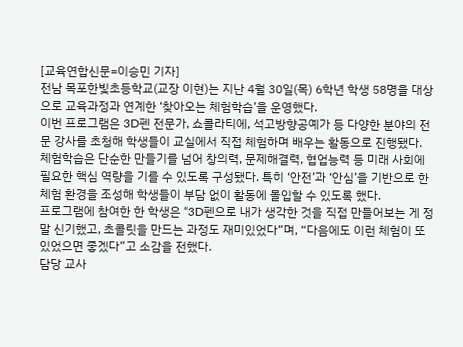[교육연합신문=이승민 기자]
전남 목포한빛초등학교(교장 이현)는 지난 4월 30일(목) 6학년 학생 58명을 대상으로 교육과정과 연계한 ‘찾아오는 체험학습’을 운영했다.
이번 프로그램은 3D펜 전문가, 쇼콜라티에, 석고방향공예가 등 다양한 분야의 전문 강사를 초청해 학생들이 교실에서 직접 체험하며 배우는 활동으로 진행됐다.
체험학습은 단순한 만들기를 넘어 창의력, 문제해결력, 협업능력 등 미래 사회에 필요한 핵심 역량을 기를 수 있도록 구성됐다. 특히 ‘안전’과 ‘안심’을 기반으로 한 체험 환경을 조성해 학생들이 부담 없이 활동에 몰입할 수 있도록 했다.
프로그램에 참여한 한 학생은 “3D펜으로 내가 생각한 것을 직접 만들어보는 게 정말 신기했고, 초콜릿을 만드는 과정도 재미있었다”며, “다음에도 이런 체험이 또 있었으면 좋겠다”고 소감을 전했다.
담당 교사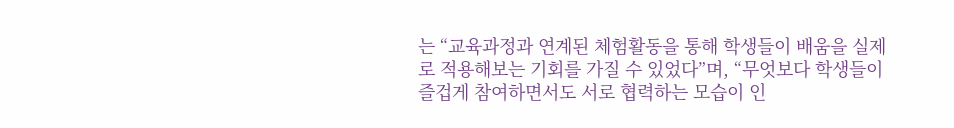는 “교육과정과 연계된 체험활동을 통해 학생들이 배움을 실제로 적용해보는 기회를 가질 수 있었다”며, “무엇보다 학생들이 즐겁게 참여하면서도 서로 협력하는 모습이 인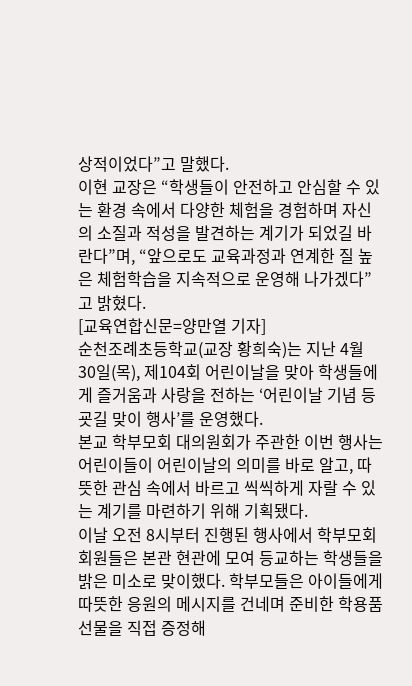상적이었다”고 말했다.
이현 교장은 “학생들이 안전하고 안심할 수 있는 환경 속에서 다양한 체험을 경험하며 자신의 소질과 적성을 발견하는 계기가 되었길 바란다”며, “앞으로도 교육과정과 연계한 질 높은 체험학습을 지속적으로 운영해 나가겠다”고 밝혔다.
[교육연합신문=양만열 기자]
순천조례초등학교(교장 황희숙)는 지난 4월 30일(목), 제104회 어린이날을 맞아 학생들에게 즐거움과 사랑을 전하는 ‘어린이날 기념 등굣길 맞이 행사’를 운영했다.
본교 학부모회 대의원회가 주관한 이번 행사는 어린이들이 어린이날의 의미를 바로 알고, 따뜻한 관심 속에서 바르고 씩씩하게 자랄 수 있는 계기를 마련하기 위해 기획됐다.
이날 오전 8시부터 진행된 행사에서 학부모회 회원들은 본관 현관에 모여 등교하는 학생들을 밝은 미소로 맞이했다. 학부모들은 아이들에게 따뜻한 응원의 메시지를 건네며 준비한 학용품 선물을 직접 증정해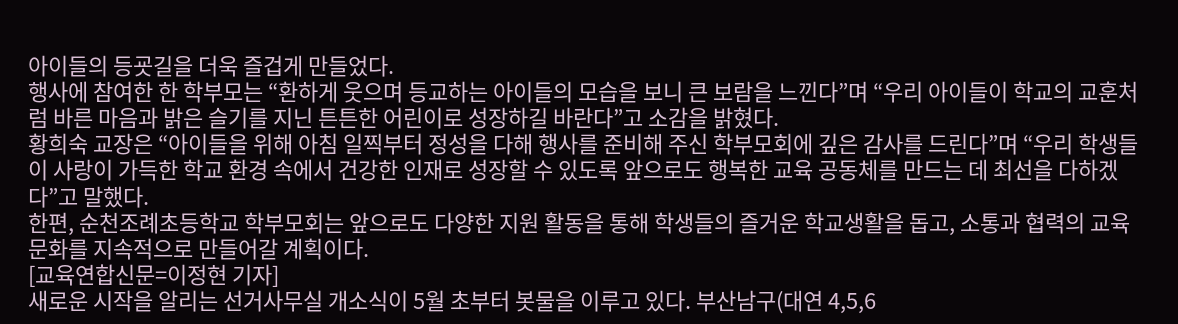아이들의 등굣길을 더욱 즐겁게 만들었다.
행사에 참여한 한 학부모는 “환하게 웃으며 등교하는 아이들의 모습을 보니 큰 보람을 느낀다”며 “우리 아이들이 학교의 교훈처럼 바른 마음과 밝은 슬기를 지닌 튼튼한 어린이로 성장하길 바란다”고 소감을 밝혔다.
황희숙 교장은 “아이들을 위해 아침 일찍부터 정성을 다해 행사를 준비해 주신 학부모회에 깊은 감사를 드린다”며 “우리 학생들이 사랑이 가득한 학교 환경 속에서 건강한 인재로 성장할 수 있도록 앞으로도 행복한 교육 공동체를 만드는 데 최선을 다하겠다”고 말했다.
한편, 순천조례초등학교 학부모회는 앞으로도 다양한 지원 활동을 통해 학생들의 즐거운 학교생활을 돕고, 소통과 협력의 교육 문화를 지속적으로 만들어갈 계획이다.
[교육연합신문=이정현 기자]
새로운 시작을 알리는 선거사무실 개소식이 5월 초부터 봇물을 이루고 있다. 부산남구(대연 4,5,6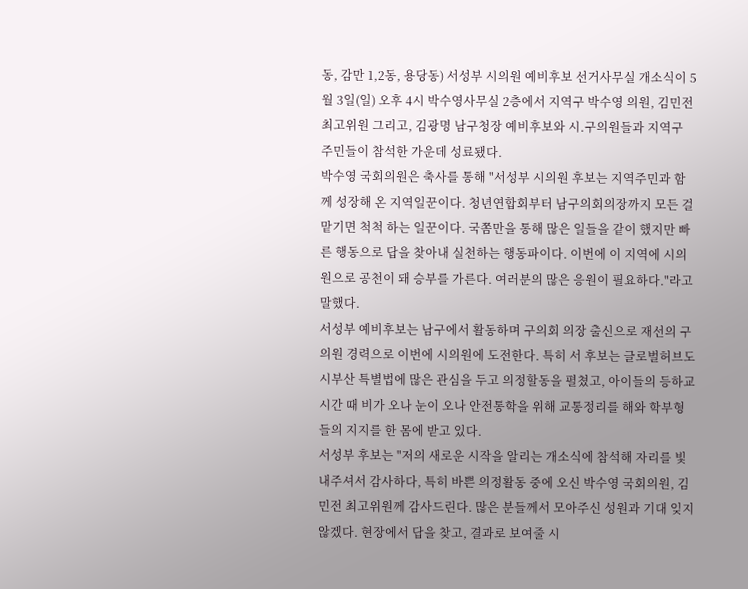동, 감만 1,2동, 용당동) 서성부 시의원 예비후보 선거사무실 개소식이 5월 3일(일) 오후 4시 박수영사무실 2층에서 지역구 박수영 의원, 김민전 최고위원 그리고, 김광명 남구청장 예비후보와 시.구의원들과 지역구 주민들이 참석한 가운데 성료됐다.
박수영 국회의원은 축사를 통해 "서성부 시의원 후보는 지역주민과 함께 성장해 온 지역일꾼이다. 청년연합회부터 남구의회의장까지 모든 걸 맡기면 척척 하는 일꾼이다. 국쫌만을 통해 많은 일들을 같이 했지만 빠른 행동으로 답을 찾아내 실천하는 행동파이다. 이번에 이 지역에 시의원으로 공천이 돼 승부를 가른다. 여러분의 많은 응원이 필요하다."라고 말했다.
서성부 예비후보는 남구에서 활동하며 구의회 의장 출신으로 재선의 구의원 경력으로 이번에 시의원에 도전한다. 특히 서 후보는 글로벌허브도시부산 특별법에 많은 관심을 두고 의정할동을 펼쳤고, 아이들의 등하교 시간 때 비가 오나 눈이 오나 안전통학을 위해 교통정리를 해와 학부형들의 지지를 한 몸에 받고 있다.
서성부 후보는 "저의 새로운 시작을 알리는 개소식에 참석해 자리를 빛내주셔서 감사하다, 특히 바쁜 의정활동 중에 오신 박수영 국회의원, 김민전 최고위원께 감사드린다. 많은 분들께서 모아주신 성원과 기대 잊지 않겠다. 현장에서 답을 찾고, 결과로 보여줄 시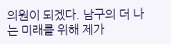의원이 되겠다. 남구의 더 나는 미래를 위해 제가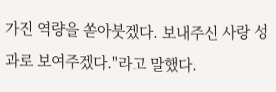가진 역량을 쏟아붓겠다. 보내주신 사랑 성과로 보여주겠다."라고 말했다.